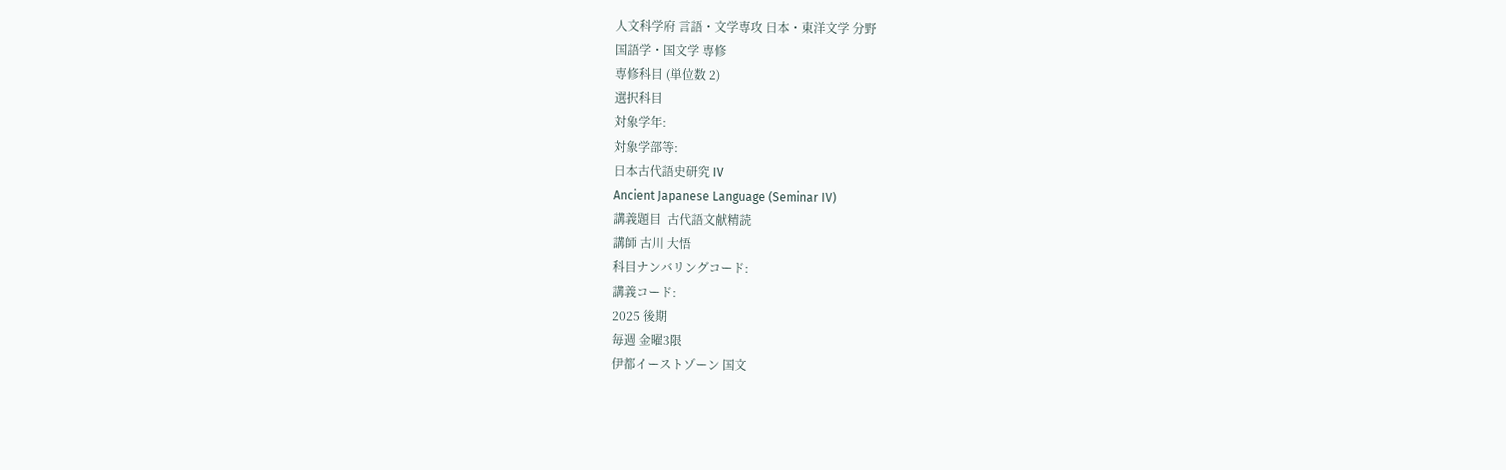人文科学府 言語・文学専攻 日本・東洋文学 分野
国語学・国文学 専修
専修科目 (単位数 2)
選択科目
対象学年:
対象学部等:
日本古代語史研究 IV
Ancient Japanese Language (Seminar IV)
講義題目  古代語文献精読
講師 古川 大悟
科目ナンバリングコード:
講義コード:
2025 後期
毎週 金曜3限
伊都イーストゾーン 国文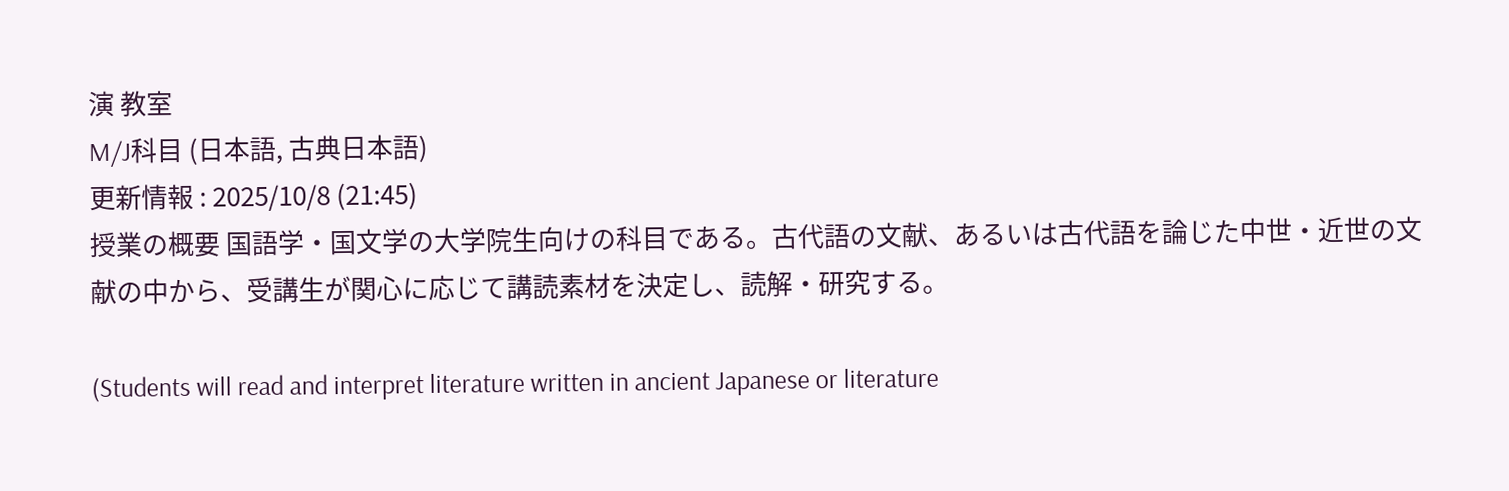演 教室
M/J科目 (日本語, 古典日本語)
更新情報 : 2025/10/8 (21:45)
授業の概要 国語学・国文学の大学院生向けの科目である。古代語の文献、あるいは古代語を論じた中世・近世の文献の中から、受講生が関心に応じて講読素材を決定し、読解・研究する。

(Students will read and interpret literature written in ancient Japanese or literature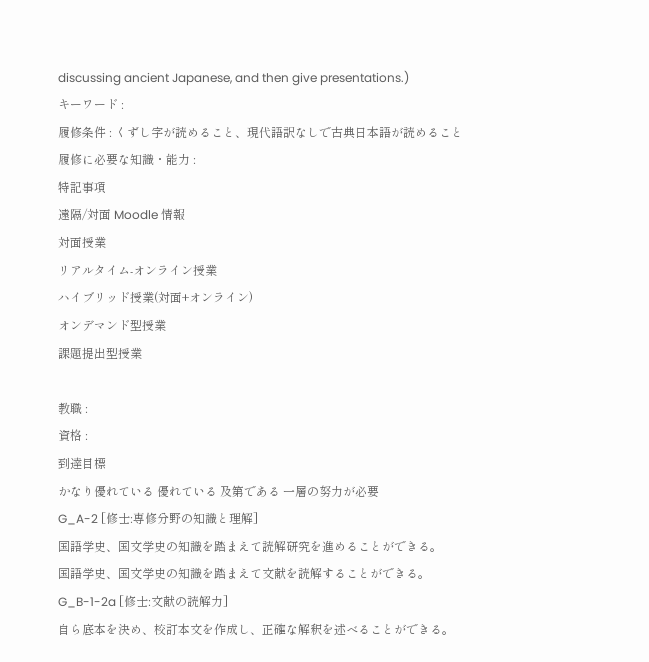discussing ancient Japanese, and then give presentations.)
キーワード :
履修条件 : くずし字が読めること、現代語訳なしで古典日本語が読めること
履修に必要な知識・能力 :
特記事項
遠隔/対面 Moodle 情報
対面授業
リアルタイム-オンライン授業
ハイブリッド授業(対面+オンライン)
オンデマンド型授業
課題提出型授業

教職 :
資格 :
到達目標
かなり優れている 優れている 及第である 一層の努力が必要
G_A-2 [修士:専修分野の知識と理解]
国語学史、国文学史の知識を踏まえて読解研究を進めることができる。
国語学史、国文学史の知識を踏まえて文献を読解することができる。
G_B-1-2a [修士:文献の読解力]
自ら底本を決め、校訂本文を作成し、正確な解釈を述べることができる。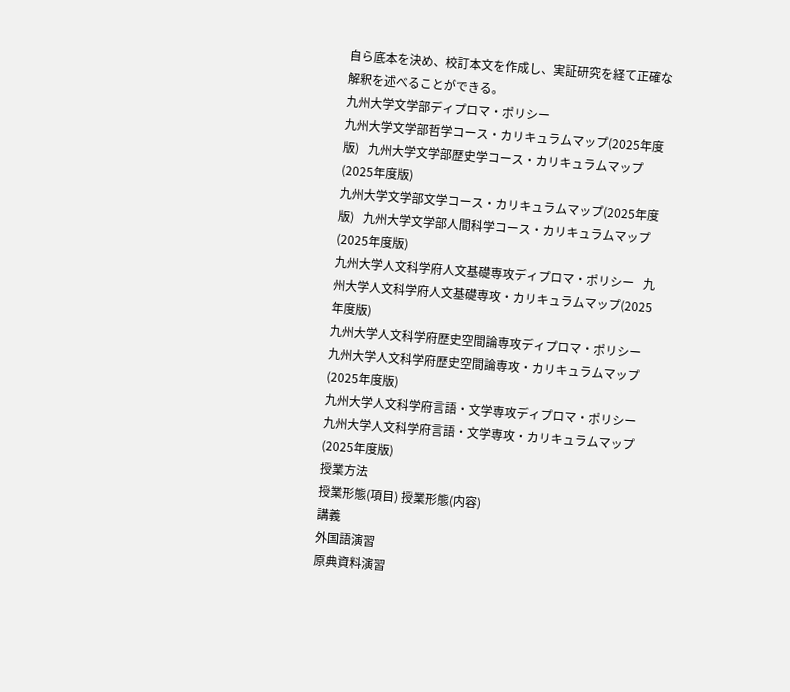自ら底本を決め、校訂本文を作成し、実証研究を経て正確な解釈を述べることができる。
九州大学文学部ディプロマ・ポリシー
九州大学文学部哲学コース・カリキュラムマップ(2025年度版)   九州大学文学部歴史学コース・カリキュラムマップ(2025年度版)
九州大学文学部文学コース・カリキュラムマップ(2025年度版)   九州大学文学部人間科学コース・カリキュラムマップ(2025年度版)
九州大学人文科学府人文基礎専攻ディプロマ・ポリシー   九州大学人文科学府人文基礎専攻・カリキュラムマップ(2025年度版)
九州大学人文科学府歴史空間論専攻ディプロマ・ポリシー   九州大学人文科学府歴史空間論専攻・カリキュラムマップ(2025年度版)
九州大学人文科学府言語・文学専攻ディプロマ・ポリシー   九州大学人文科学府言語・文学専攻・カリキュラムマップ(2025年度版)
授業方法
授業形態(項目) 授業形態(内容)
講義
外国語演習
原典資料演習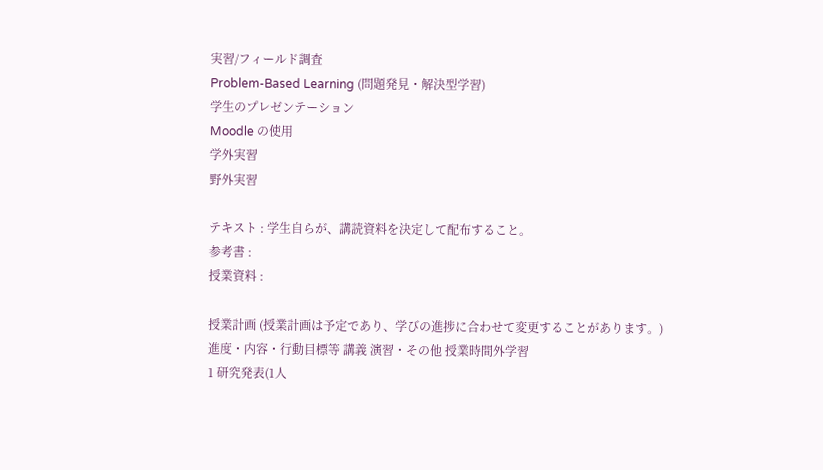実習/フィールド調査
Problem-Based Learning (問題発見・解決型学習)
学生のプレゼンテーション
Moodle の使用
学外実習
野外実習

テキスト : 学生自らが、講読資料を決定して配布すること。
参考書 :
授業資料 :

授業計画 (授業計画は予定であり、学びの進捗に合わせて変更することがあります。)
進度・内容・行動目標等 講義 演習・その他 授業時間外学習
1 研究発表(1人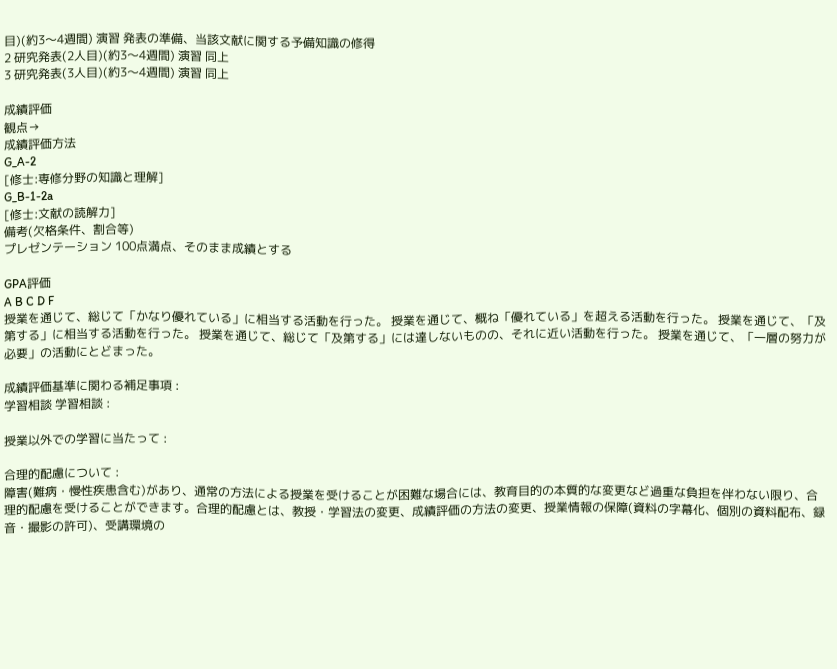目)(約3〜4週間) 演習 発表の準備、当該文献に関する予備知識の修得
2 研究発表(2人目)(約3〜4週間) 演習 同上
3 研究発表(3人目)(約3〜4週間) 演習 同上

成績評価
観点→
成績評価方法
G_A-2
[修士:専修分野の知識と理解]
G_B-1-2a
[修士:文献の読解力]
備考(欠格条件、割合等)
プレゼンテーション 100点満点、そのまま成績とする

GPA評価
A B C D F
授業を通じて、総じて「かなり優れている」に相当する活動を行った。 授業を通じて、概ね「優れている」を超える活動を行った。 授業を通じて、「及第する」に相当する活動を行った。 授業を通じて、総じて「及第する」には達しないものの、それに近い活動を行った。 授業を通じて、「一層の努力が必要」の活動にとどまった。

成績評価基準に関わる補足事項 :
学習相談 学習相談 :

授業以外での学習に当たって :

合理的配慮について :
障害(難病・慢性疾患含む)があり、通常の方法による授業を受けることが困難な場合には、教育目的の本質的な変更など過重な負担を伴わない限り、合理的配慮を受けることができます。合理的配慮とは、教授・学習法の変更、成績評価の方法の変更、授業情報の保障(資料の字幕化、個別の資料配布、録音・撮影の許可)、受講環境の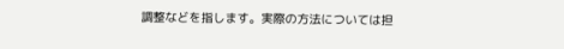調整などを指します。実際の方法については担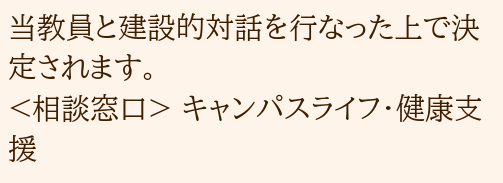当教員と建設的対話を行なった上で決定されます。
<相談窓口> キャンパスライフ・健康支援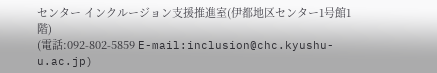センター インクルージョン支援推進室(伊都地区センター1号館1階)
(電話:092-802-5859 E-mail:inclusion@chc.kyushu-u.ac.jp)